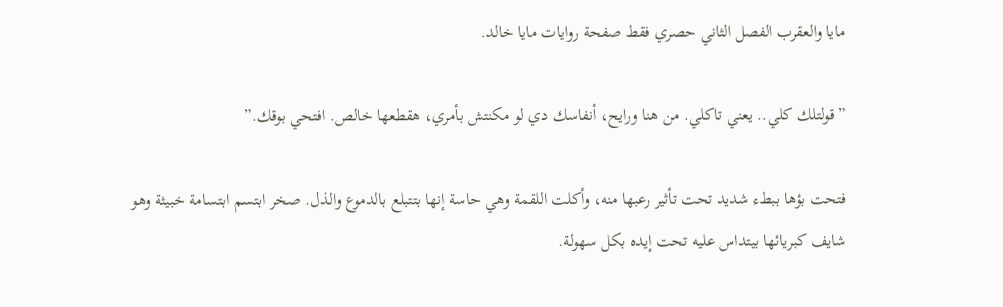مايا والعقرب الفصل الثاني حصري فقط صفحة روايات مايا خالد.

”قولتلك كلي.. يعني تاكلي. من هنا ورايح، أنفاسك دي لو مكنتش بأمري، هقطعها خالص. افتحي بوقك.”

فتحت بؤها ببطء شديد تحت تأثير رعبها منه، وأكلت اللقمة وهي حاسة إنها بتتبلع بالدموع والذل. صخر ابتسم ابتسامة خبيثة وهو شايف كبريائها بيتداس عليه تحت إيده بكل سهولة.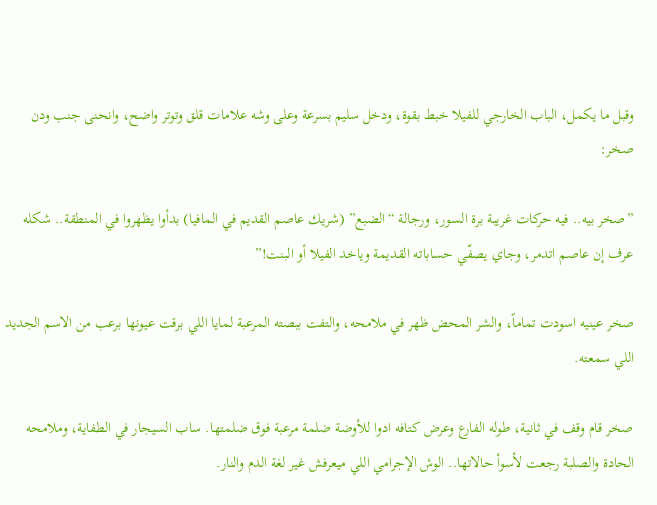وقبل ما يكمل، الباب الخارجي للفيلا خبط بقوة، ودخل سليم بسرعة وعلى وشه علامات قلق وتوتر واضح، وانحنى جنب ودن صخر:

”صخر بيه.. فيه حركات غريبة برة السور، ورجالة “الضبع” (شريك عاصم القديم في المافيا) بدأوا يظهروا في المنطقة.. شكله عرف إن عاصم اتدمر، وجاي يصفّي حساباته القديمة وياخد الفيلا أو البنت!”

صخر عينيه اسودت تماماً، والشر المحض ظهر في ملامحه، والتفت ببصته المرعبة لمايا اللي برقت عيونها برعب من الاسم الجديد اللي سمعته.

صخر قام وقف في ثانية، طوله الفارع وعرض كتافه ادوا للأوضة ضلمة مرعبة فوق ضلمتها. ساب السيجار في الطفاية، وملامحه الحادة والصلبة رجعت لأسوأ حالاتها.. الوش الإجرامي اللي ميعرفش غير لغة الدم والنار.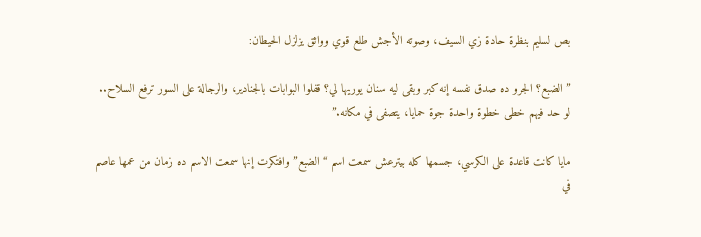بص لسليم بنظرة حادة زي السيف، وصوته الأجش طلع قوي وواثق يزلزل الحيطان:

”الضبع؟ الجرو ده صدق نفسه إنه كبر وبقى ليه سنان يوريها لي؟ قفلوا البوابات بالجنادير، والرجالة على السور ترفع السلاح.. لو حد فيهم خطى خطوة واحدة جوة حمايا، يتصفى في مكانه.”

مايا كانت قاعدة على الكرسي، جسمها كله بيترعش سمعت اسم “الضبع” وافتكرت إنها سمعت الاسم ده زمان من عمها عاصم في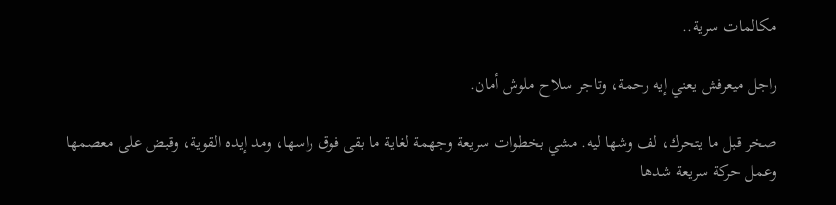مكالمات سرية..

راجل ميعرفش يعني إيه رحمة، وتاجر سلاح ملوش أمان.

صخر قبل ما يتحرك، لف وشها ليه. مشي بخطوات سريعة وجهمة لغاية ما بقى فوق راسها، ومد إيده القوية، وقبض على معصمها وعمل حركة سريعة شدها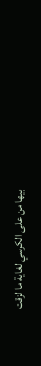بيها من على الكرسي لغاية ما لزقت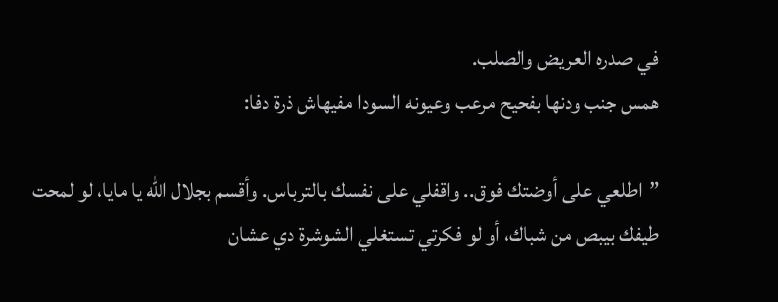في صدره العريض والصلب.
همس جنب ودنها بفحيح مرعب وعيونه السودا مفيهاش ذرة دفا:

”اطلعي على أوضتك فوق.. واقفلي على نفسك بالترباس. وأقسم بجلال الله يا مايا، لو لمحت طيفك بيبص من شباك، أو لو فكرتي تستغلي الشوشرة دي عشان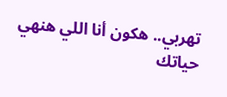تهربي.. هكون أنا اللي هنهي حياتك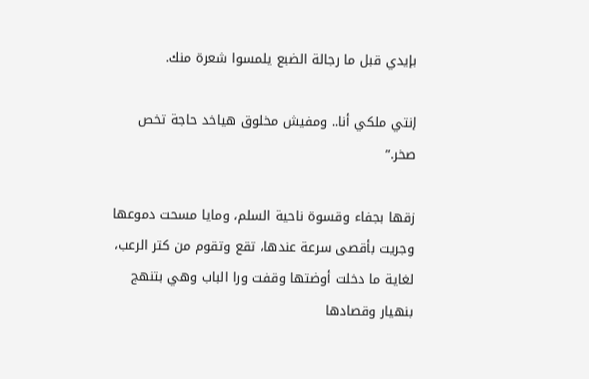بإيدي قبل ما رجالة الضبع يلمسوا شعرة منك.

إنتي ملكي أنا.. ومفيش مخلوق هياخد حاجة تخص صخر.”

زقها بجفاء وقسوة ناحية السلم، ومايا مسحت دموعها وجريت بأقصى سرعة عندها، تقع وتقوم من كتر الرعب، لغاية ما دخلت أوضتها وقفت ورا الباب وهي بتنهج بنهيار وقصادها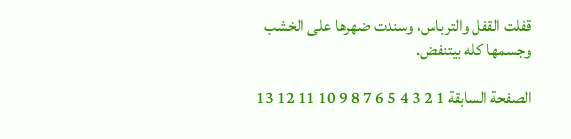قفلت القفل والترباس، وسندت ضهرها على الخشب وجسمها كله بيتنفض.

الصفحة السابقة 1 2 3 4 5 6 7 8 9 10 11 12 13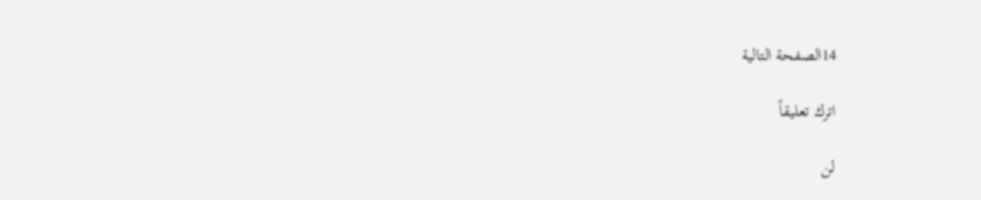14الصفحة التالية

اترك تعليقاً

لن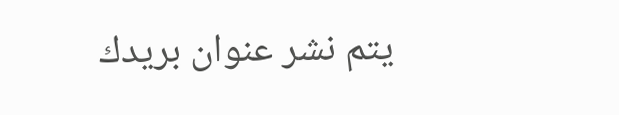يتم نشر عنوان بريدك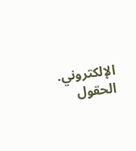الإلكتروني. الحقول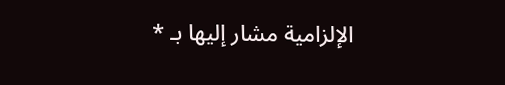الإلزامية مشار إليها بـ *